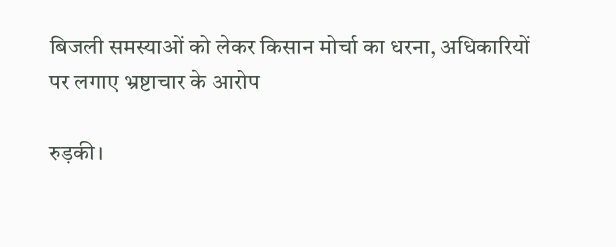बिजली समस्याओं को लेकर किसान मोर्चा का धरना, अधिकारियों पर लगाए भ्रष्टाचार के आरोप

रुड़की।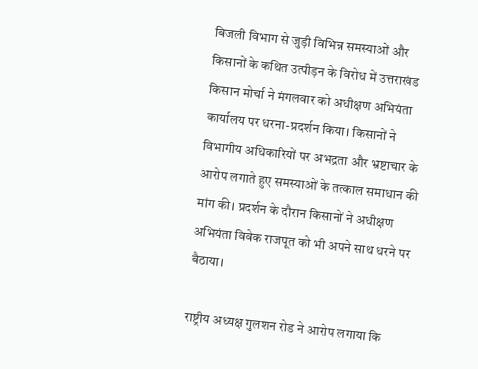बिजली विभाग से जुड़ी विभिन्न समस्याओं और किसानों के कथित उत्पीड़न के विरोध में उत्तराखंड किसान मोर्चा ने मंगलवार को अधीक्षण अभियंता कार्यालय पर धरना-प्रदर्शन किया। किसानों ने विभागीय अधिकारियों पर अभद्रता और भ्रष्टाचार के आरोप लगाते हुए समस्याओं के तत्काल समाधान की मांग की। प्रदर्शन के दौरान किसानों ने अधीक्षण अभियंता विवेक राजपूत को भी अपने साथ धरने पर बैठाया।

राष्ट्रीय अध्यक्ष गुलशन रोड ने आरोप लगाया कि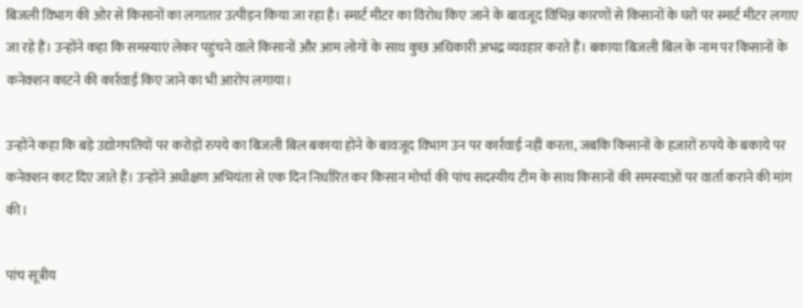बिजली विभाग की ओर से किसानों का लगातार उत्पीड़न किया जा रहा है। स्मार्ट मीटर का विरोध किए जाने के बावजूद विभिन्न कारणों से किसानों के घरों पर स्मार्ट मीटर लगाए जा रहे हैं। उन्होंने कहा कि समस्याएं लेकर पहुंचने वाले किसानों और आम लोगों के साथ कुछ अधिकारी अभद्र व्यवहार करते हैं। बकाया बिजली बिल के नाम पर किसानों के कनेक्शन काटने की कार्रवाई किए जाने का भी आरोप लगाया।

उन्होंने कहा कि बड़े उद्योगपतियों पर करोड़ों रुपये का बिजली बिल बकाया होने के बावजूद विभाग उन पर कार्रवाई नहीं करता, जबकि किसानों के हजारों रुपये के बकाये पर कनेक्शन काट दिए जाते हैं। उन्होंने अधीक्षण अभियंता से एक दिन निर्धारित कर किसान मोर्चा की पांच सदस्यीय टीम के साथ किसानों की समस्याओं पर वार्ता कराने की मांग की।

पांच सूत्रीय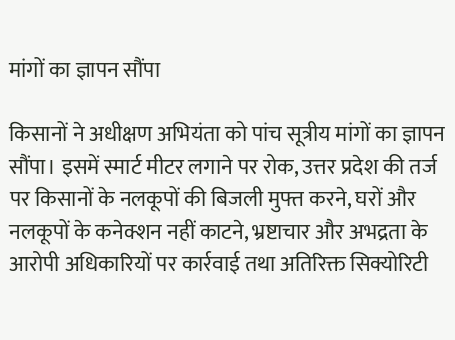मांगों का ज्ञापन सौंपा

किसानों ने अधीक्षण अभियंता को पांच सूत्रीय मांगों का ज्ञापन सौंपा। इसमें स्मार्ट मीटर लगाने पर रोक, उत्तर प्रदेश की तर्ज पर किसानों के नलकूपों की बिजली मुफ्त करने, घरों और नलकूपों के कनेक्शन नहीं काटने, भ्रष्टाचार और अभद्रता के आरोपी अधिकारियों पर कार्रवाई तथा अतिरिक्त सिक्योरिटी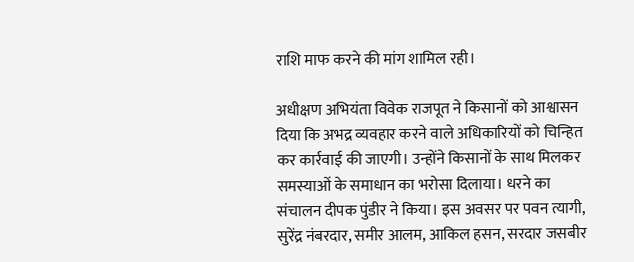राशि माफ करने की मांग शामिल रही।

अधीक्षण अभियंता विवेक राजपूत ने किसानों को आश्वासन दिया कि अभद्र व्यवहार करने वाले अधिकारियों को चिन्हित कर कार्रवाई की जाएगी। उन्होंने किसानों के साथ मिलकर समस्याओं के समाधान का भरोसा दिलाया। धरने का संचालन दीपक पुंडीर ने किया। इस अवसर पर पवन त्यागी, सुरेंद्र नंबरदार, समीर आलम, आकिल हसन, सरदार जसबीर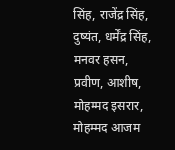सिंह, राजेंद्र सिंह, दुष्यंत, धर्मेंद्र सिंह, मनवर हसन, प्रवीण, आशीष, मोहम्मद इसरार, मोहम्मद आजम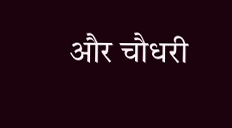और चौधरी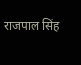राजपाल सिंह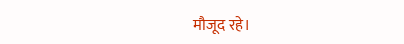मौजूद रहे।